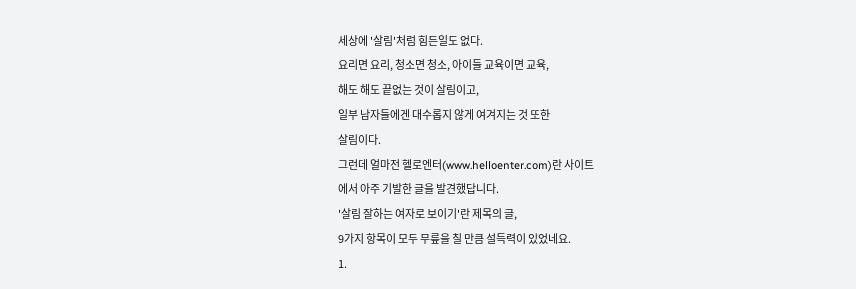세상에 '살림'처럼 힘든일도 없다.
요리면 요리, 청소면 청소, 아이들 교육이면 교육,
해도 해도 끝없는 것이 살림이고,
일부 남자들에겐 대수롭지 않게 여겨지는 것 또한
살림이다.
그런데 얼마전 헬로엔터(www.helloenter.com)란 사이트
에서 아주 기발한 글을 발견했답니다.
'살림 잘하는 여자로 보이기'란 제목의 글,
9가지 항목이 모두 무릎을 칠 만큼 설득력이 있었네요.
1.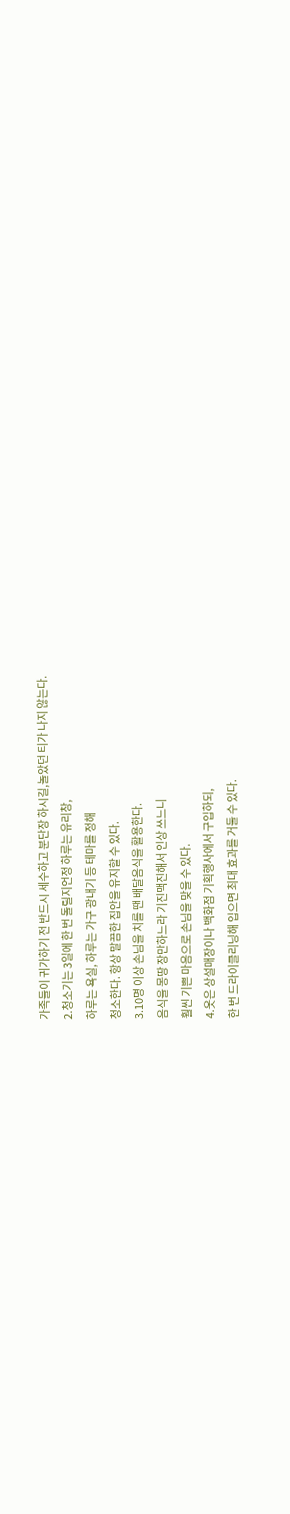가족들이 귀가하기 전 반드시 세수하고 분단장 하시길,놀았던 티가 나지 않는다.
2.청소기는 3일에 한 번 돌릴지언정 하루는 유리창,
하루는 욕실, 하루는 가구 광내기 등 테마를 정해
청소한다. 항상 말끔한 집안을 유지할 수 있다.
3.10명 이상 손님을 치를 땐 배달음식을 활용한다.
음식을 몽땅 장만하느라 기진맥진해서 인상 쓰느니
훨씬 기쁜 마음으로 손님을 맞을 수 있다.
4.옷은 상설매장이나 백화점 기획행사에서 구입하되,
한 번 드라이클리닝해 입으면 최대 효과를 거둘 수 있다.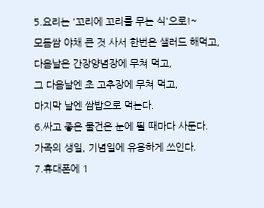5.요리는 '꼬리에 꼬리를 무는 식'으로!~
모듬쌈 야채 큰 것 사서 한번은 샐러드 해먹고,
다음날은 간장양념장에 무쳐 먹고,
그 다음날엔 초 고추장에 무쳐 먹고,
마지막 날엔 쌈밥으로 먹는다.
6.싸고 좋은 물건은 눈에 띌 때마다 사둔다.
가족의 생일, 기념일에 유용하게 쓰인다.
7.휴대폰에 1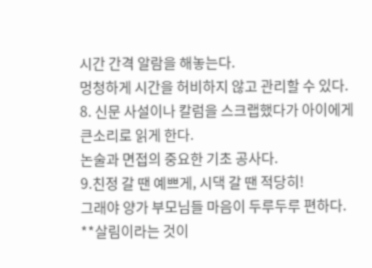시간 간격 알람을 해놓는다.
멍청하게 시간을 허비하지 않고 관리할 수 있다.
8. 신문 사설이나 칼럼을 스크랩했다가 아이에게
큰소리로 읽게 한다.
논술과 면접의 중요한 기초 공사다.
9.친정 갈 땐 예쁘게, 시댁 갈 땐 적당히!
그래야 양가 부모님들 마음이 두루두루 편하다.
**살림이라는 것이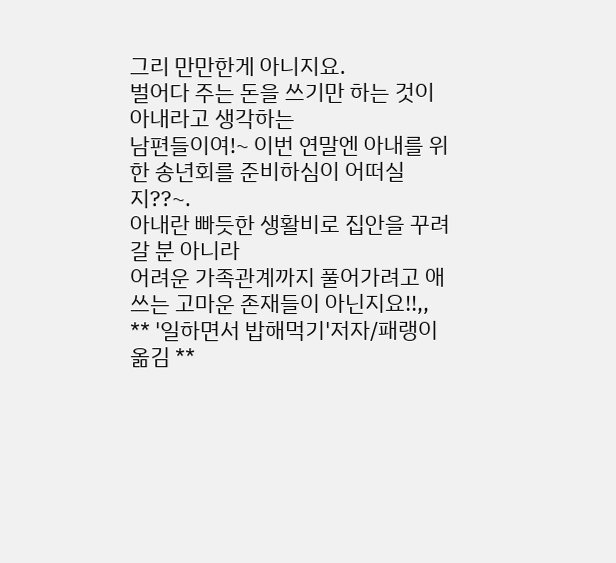그리 만만한게 아니지요.
벌어다 주는 돈을 쓰기만 하는 것이 아내라고 생각하는
남편들이여!~ 이번 연말엔 아내를 위한 송년회를 준비하심이 어떠실지??~.
아내란 빠듯한 생활비로 집안을 꾸려갈 분 아니라
어려운 가족관계까지 풀어가려고 애쓰는 고마운 존재들이 아닌지요!!,,
** '일하면서 밥해먹기'저자/패랭이 옮김 **